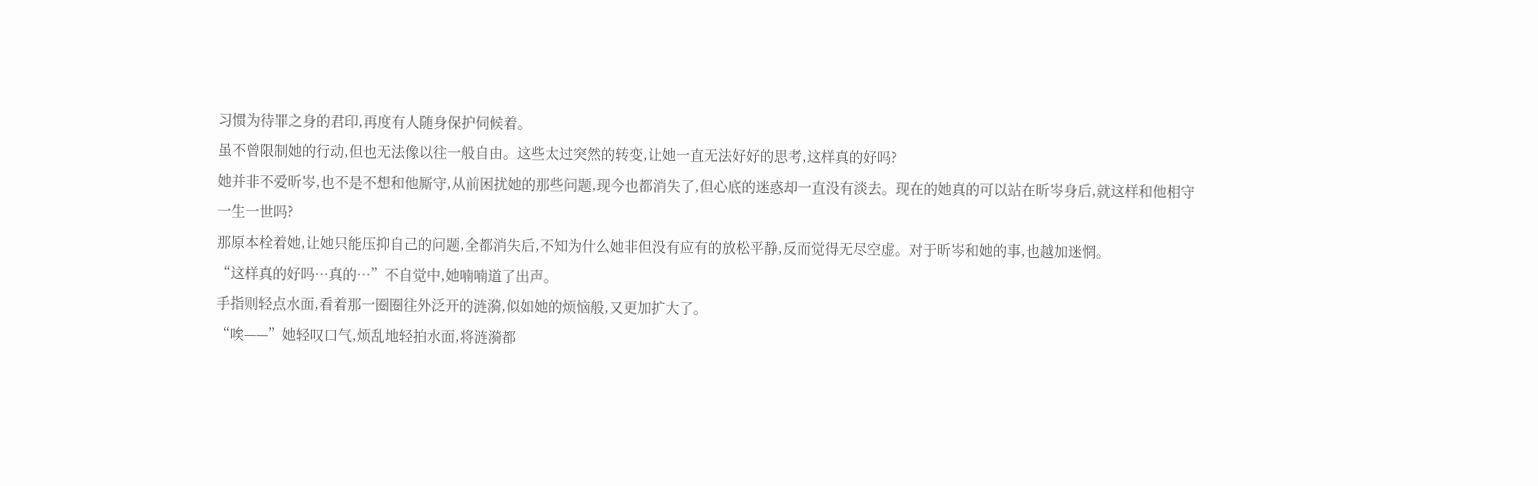习惯为待罪之身的君印,再度有人随身保护伺候着。
虽不曾限制她的行动,但也无法像以往一般自由。这些太过突然的转变,让她一直无法好好的思考,这样真的好吗?
她并非不爱昕岑,也不是不想和他厮守,从前困扰她的那些问题,现今也都消失了,但心底的迷惑却一直没有淡去。现在的她真的可以站在昕岑身后,就这样和他相守一生一世吗?
那原本栓着她,让她只能压抑自己的问题,全都消失后,不知为什么她非但没有应有的放松平静,反而觉得无尽空虚。对于昕岑和她的事,也越加迷惘。
“这样真的好吗…真的…”不自觉中,她喃喃道了出声。
手指则轻点水面,看着那一圈圈往外泛开的涟漪,似如她的烦恼般,又更加扩大了。
“唉——”她轻叹口气,烦乱地轻拍水面,将涟漪都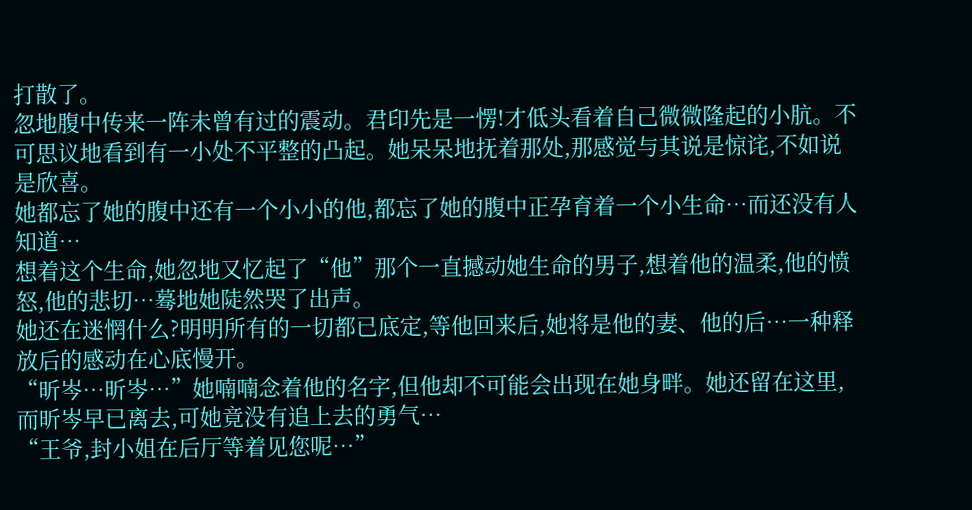打散了。
忽地腹中传来一阵未曾有过的震动。君印先是一愣!才低头看着自己微微隆起的小肮。不可思议地看到有一小处不平整的凸起。她呆呆地抚着那处,那感觉与其说是惊诧,不如说是欣喜。
她都忘了她的腹中还有一个小小的他,都忘了她的腹中正孕育着一个小生命…而还没有人知道…
想着这个生命,她忽地又忆起了“他”那个一直撼动她生命的男子,想着他的温柔,他的愤怒,他的悲切…蓦地她陡然哭了出声。
她还在迷惘什么?明明所有的一切都已底定,等他回来后,她将是他的妻、他的后…一种释放后的感动在心底慢开。
“昕岑…昕岑…”她喃喃念着他的名字,但他却不可能会出现在她身畔。她还留在这里,而昕岑早已离去,可她竟没有追上去的勇气…
“王爷,封小姐在后厅等着见您呢…”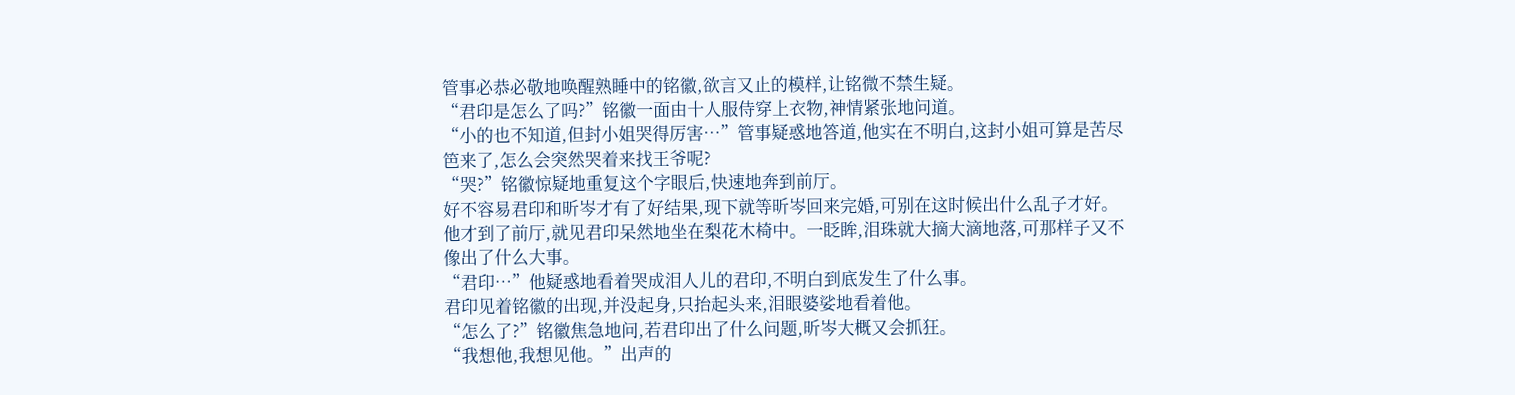管事必恭必敬地唤醒熟睡中的铭徽,欲言又止的模样,让铭微不禁生疑。
“君印是怎么了吗?”铭徽一面由十人服侍穿上衣物,神情紧张地问道。
“小的也不知道,但封小姐哭得厉害…”管事疑惑地答道,他实在不明白,这封小姐可算是苦尽笆来了,怎么会突然哭着来找王爷呢?
“哭?”铭徽惊疑地重复这个字眼后,快速地奔到前厅。
好不容易君印和昕岑才有了好结果,现下就等昕岑回来完婚,可别在这时候出什么乱子才好。
他才到了前厅,就见君印呆然地坐在梨花木椅中。一眨眸,泪珠就大摘大滴地落,可那样子又不像出了什么大事。
“君印…”他疑惑地看着哭成泪人儿的君印,不明白到底发生了什么事。
君印见着铭徽的出现,并没起身,只抬起头来,泪眼婆娑地看着他。
“怎么了?”铭徽焦急地问,若君印出了什么问题,昕岑大概又会抓狂。
“我想他,我想见他。”出声的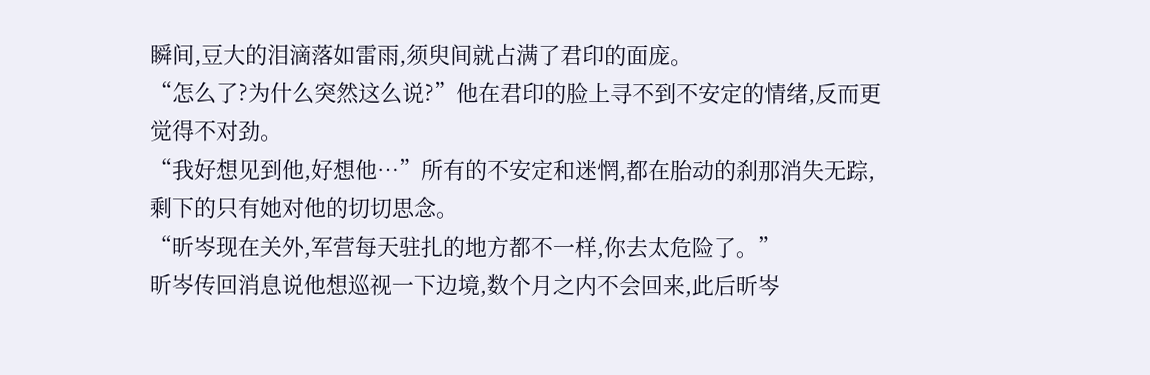瞬间,豆大的泪滴落如雷雨,须臾间就占满了君印的面庞。
“怎么了?为什么突然这么说?”他在君印的脸上寻不到不安定的情绪,反而更觉得不对劲。
“我好想见到他,好想他…”所有的不安定和迷惘,都在胎动的刹那消失无踪,剩下的只有她对他的切切思念。
“昕岑现在关外,军营每天驻扎的地方都不一样,你去太危险了。”
昕岑传回消息说他想巡视一下边境,数个月之内不会回来,此后昕岑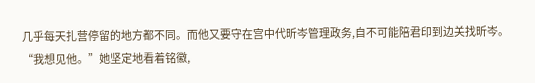几乎每天扎营停留的地方都不同。而他又要守在宫中代昕岑管理政务,自不可能陪君印到边关找昕岑。
“我想见他。”她坚定地看着铭徽,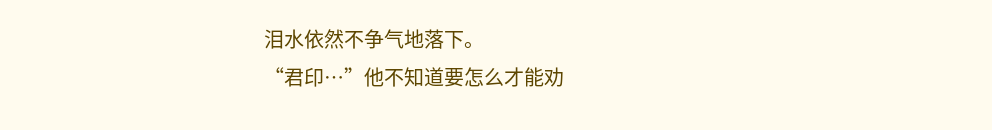泪水依然不争气地落下。
“君印…”他不知道要怎么才能劝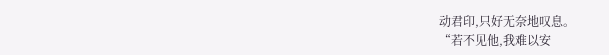动君印,只好无奈地叹息。
“若不见他,我难以安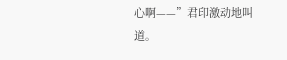心啊——”君印激动地叫道。